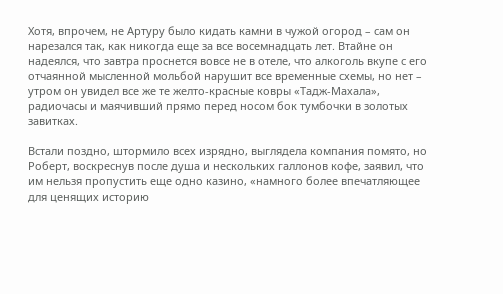Хотя, впрочем, не Артуру было кидать камни в чужой огород – сам он нарезался так, как никогда еще за все восемнадцать лет. Втайне он надеялся, что завтра проснется вовсе не в отеле, что алкоголь вкупе с его отчаянной мысленной мольбой нарушит все временные схемы, но нет – утром он увидел все же те желто-красные ковры «Тадж-Махала», радиочасы и маячивший прямо перед носом бок тумбочки в золотых завитках.

Встали поздно, штормило всех изрядно, выглядела компания помято, но Роберт, воскреснув после душа и нескольких галлонов кофе, заявил, что им нельзя пропустить еще одно казино, «намного более впечатляющее для ценящих историю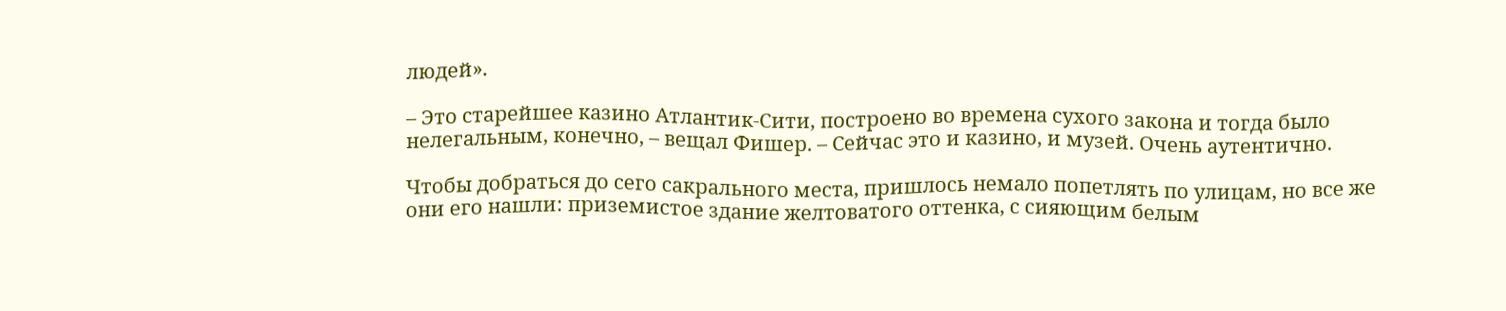людей».

– Это старейшее казино Атлантик-Сити, построено во времена сухого закона и тогда было нелегальным, конечно, – вещал Фишер. – Сейчас это и казино, и музей. Очень аутентично.

Чтобы добраться до сего сакрального места, пришлось немало попетлять по улицам, но все же они его нашли: приземистое здание желтоватого оттенка, с сияющим белым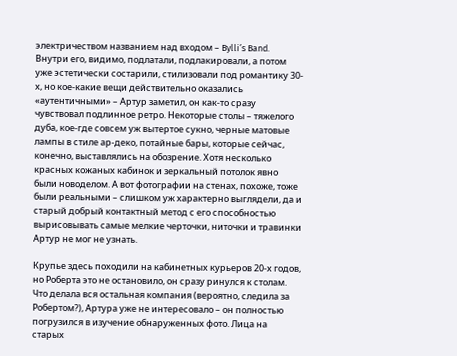электричеством названием над входом – Bylli’s Band. Внутри его, видимо, подлатали, подлакировали, а потом уже эстетически состарили, стилизовали под романтику 30-х, но кое-какие вещи действительно оказались «аутентичными» – Артур заметил, он как-то сразу чувствовал подлинное ретро. Некоторые столы – тяжелого дуба, кое-где совсем уж вытертое сукно, черные матовые лампы в стиле ар-деко, потайные бары, которые сейчас, конечно, выставлялись на обозрение. Хотя несколько красных кожаных кабинок и зеркальный потолок явно были новоделом. А вот фотографии на стенах, похоже, тоже были реальными – слишком уж характерно выглядели, да и старый добрый контактный метод с его способностью вырисовывать самые мелкие черточки, ниточки и травинки Артур не мог не узнать.

Крупье здесь походили на кабинетных курьеров 20-х годов, но Роберта это не остановило, он сразу ринулся к столам. Что делала вся остальная компания (вероятно, следила за Робертом?), Артура уже не интересовало – он полностью погрузился в изучение обнаруженных фото. Лица на старых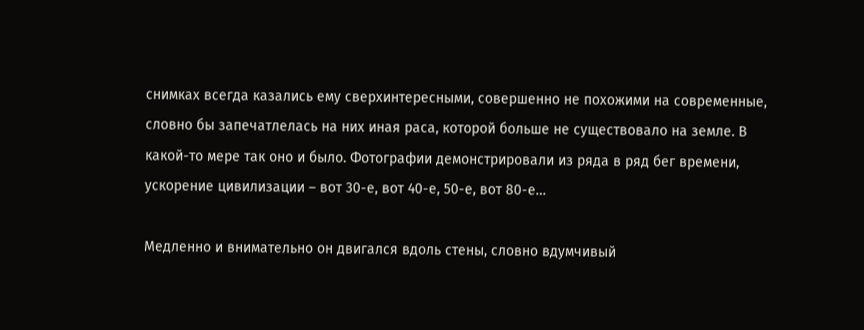снимках всегда казались ему сверхинтересными, совершенно не похожими на современные, словно бы запечатлелась на них иная раса, которой больше не существовало на земле. В какой-то мере так оно и было. Фотографии демонстрировали из ряда в ряд бег времени, ускорение цивилизации – вот 30-е, вот 40-е, 50-е, вот 80-е…

Медленно и внимательно он двигался вдоль стены, словно вдумчивый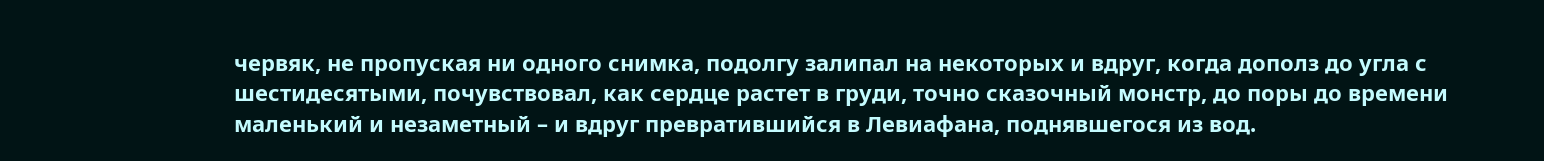червяк, не пропуская ни одного снимка, подолгу залипал на некоторых и вдруг, когда дополз до угла с шестидесятыми, почувствовал, как сердце растет в груди, точно сказочный монстр, до поры до времени маленький и незаметный – и вдруг превратившийся в Левиафана, поднявшегося из вод.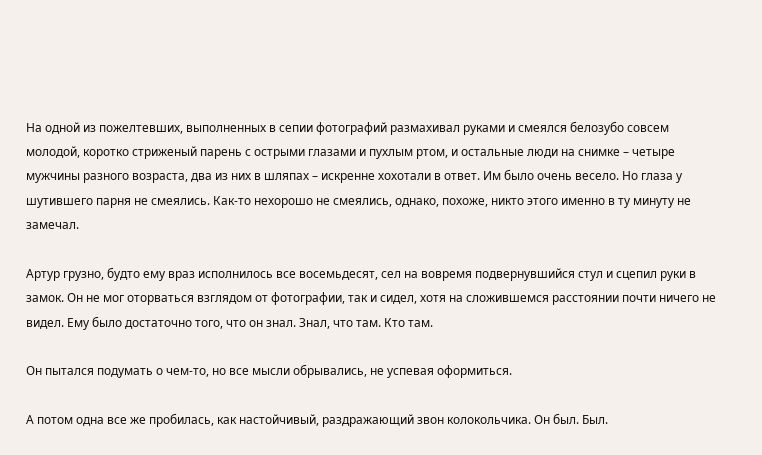На одной из пожелтевших, выполненных в сепии фотографий размахивал руками и смеялся белозубо совсем молодой, коротко стриженый парень с острыми глазами и пухлым ртом, и остальные люди на снимке – четыре мужчины разного возраста, два из них в шляпах – искренне хохотали в ответ. Им было очень весело. Но глаза у шутившего парня не смеялись. Как-то нехорошо не смеялись, однако, похоже, никто этого именно в ту минуту не замечал.

Артур грузно, будто ему враз исполнилось все восемьдесят, сел на вовремя подвернувшийся стул и сцепил руки в замок. Он не мог оторваться взглядом от фотографии, так и сидел, хотя на сложившемся расстоянии почти ничего не видел. Ему было достаточно того, что он знал. Знал, что там. Кто там.

Он пытался подумать о чем-то, но все мысли обрывались, не успевая оформиться.

А потом одна все же пробилась, как настойчивый, раздражающий звон колокольчика. Он был. Был.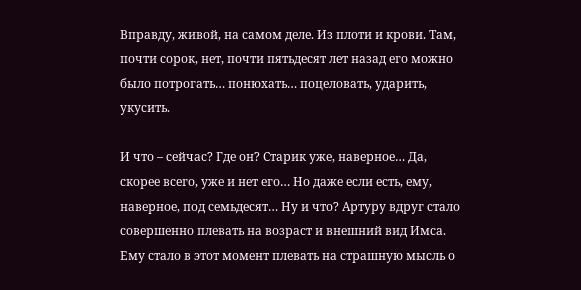Вправду, живой, на самом деле. Из плоти и крови. Там, почти сорок, нет, почти пятьдесят лет назад его можно было потрогать… понюхать… поцеловать, ударить, укусить.

И что – сейчас? Где он? Старик уже, наверное… Да, скорее всего, уже и нет его… Но даже если есть, ему, наверное, под семьдесят… Ну и что? Артуру вдруг стало совершенно плевать на возраст и внешний вид Имса. Ему стало в этот момент плевать на страшную мысль о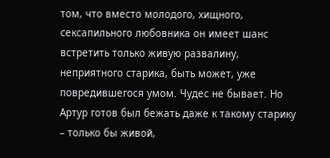том, что вместо молодого, хищного, сексапильного любовника он имеет шанс встретить только живую развалину, неприятного старика, быть может, уже повредившегося умом. Чудес не бывает. Но Артур готов был бежать даже к такому старику – только бы живой,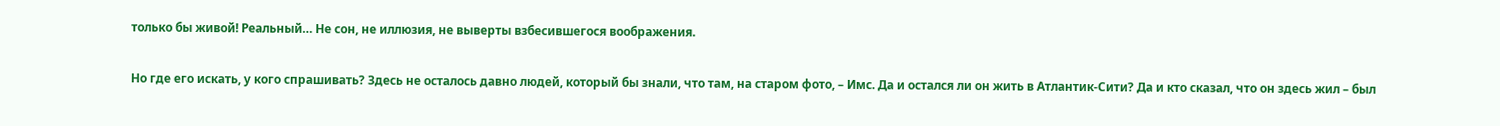только бы живой! Реальный… Не сон, не иллюзия, не выверты взбесившегося воображения.

Но где его искать, у кого спрашивать? Здесь не осталось давно людей, который бы знали, что там, на старом фото, – Имс. Да и остался ли он жить в Атлантик-Сити? Да и кто сказал, что он здесь жил – был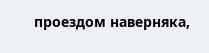проездом наверняка,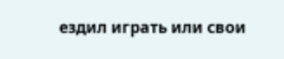ездил играть или свои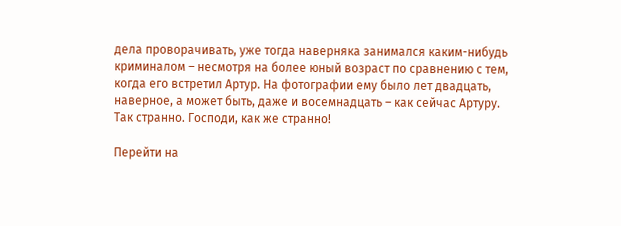дела проворачивать, уже тогда наверняка занимался каким-нибудь криминалом – несмотря на более юный возраст по сравнению с тем, когда его встретил Артур. На фотографии ему было лет двадцать, наверное, а может быть, даже и восемнадцать – как сейчас Артуру. Так странно. Господи, как же странно!

Перейти на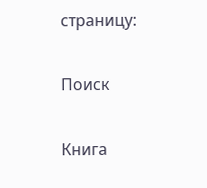страницу:

Поиск

Книга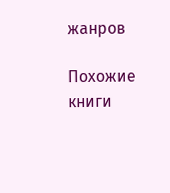жанров

Похожие книги